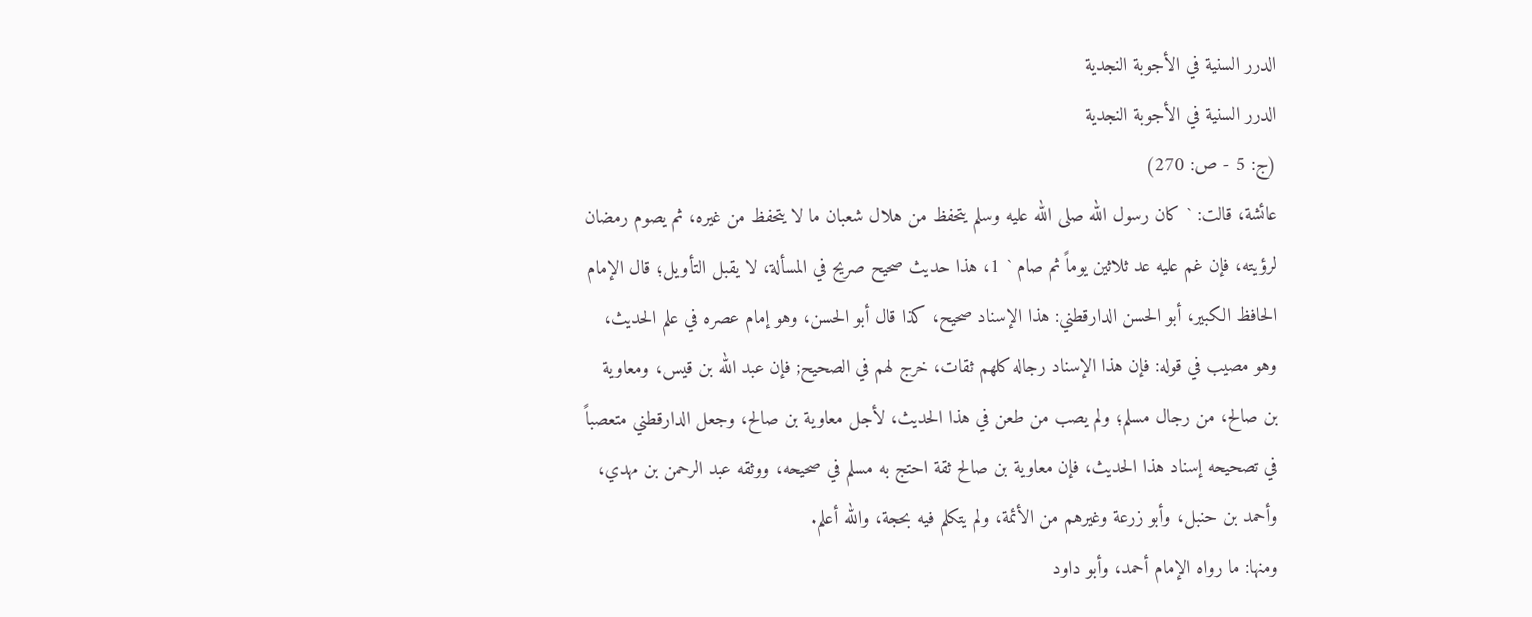الدرر السنية في الأجوبة النجدية
الدرر السنية في الأجوبة النجدية
(ج: 5 - ص: 270)
عائشة، قالت: ` كان رسول الله صلى الله عليه وسلم يتحفظ من هلال شعبان ما لا يتحفظ من غيره، ثم يصوم رمضان لرؤيته، فإن غم عليه عد ثلاثين يوماً ثم صام ` 1، هذا حديث صحيح صريح في المسألة، لا يقبل التأويل؛ قال الإمام الحافظ الكبير، أبو الحسن الدارقطني: هذا الإسناد صحيح، كذا قال أبو الحسن، وهو إمام عصره في علم الحديث، وهو مصيب في قوله: فإن هذا الإسناد رجاله كلهم ثقات، خرج لهم في الصحيح; فإن عبد الله بن قيس، ومعاوية بن صالح، من رجال مسلم؛ ولم يصب من طعن في هذا الحديث، لأجل معاوية بن صالح، وجعل الدارقطني متعصباً في تصحيحه إسناد هذا الحديث، فإن معاوية بن صالح ثقة احتج به مسلم في صحيحه، ووثقه عبد الرحمن بن مهدي، وأحمد بن حنبل، وأبو زرعة وغيرهم من الأئمة، ولم يتكلم فيه بحجة، والله أعلم.
ومنها: ما رواه الإمام أحمد، وأبو داود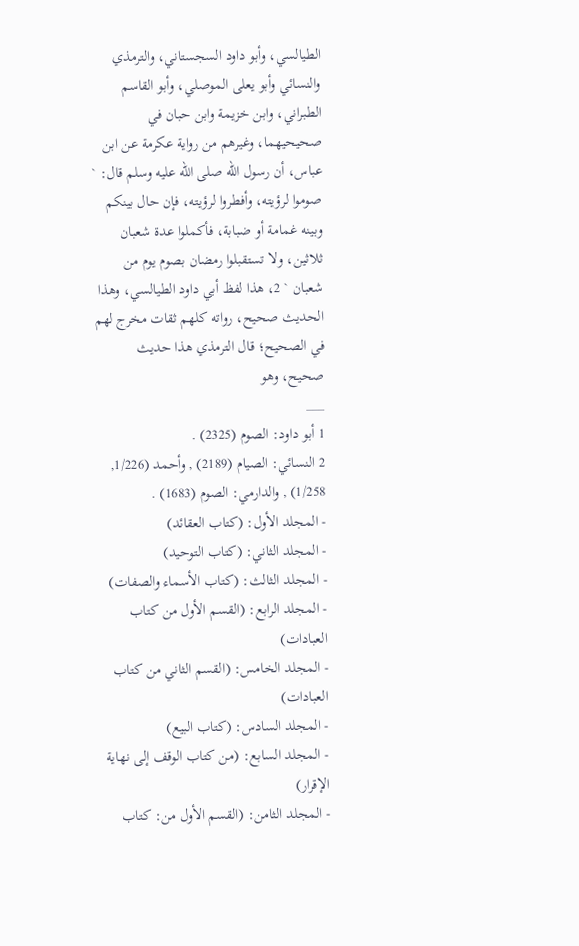الطيالسي، وأبو داود السجستاني، والترمذي والنسائي وأبو يعلى الموصلي، وأبو القاسم الطبراني، وابن خزيمة وابن حبان في صحيحيهما، وغيرهم من رواية عكرمة عن ابن عباس، أن رسول الله صلى الله عليه وسلم قال: ` صوموا لرؤيته، وأفطروا لرؤيته، فإن حال بينكم وبينه غمامة أو ضبابة، فأكملوا عدة شعبان ثلاثين، ولا تستقبلوا رمضان بصوم يوم من شعبان ` 2، هذا لفظ أبي داود الطيالسي، وهذا الحديث صحيح، رواته كلهم ثقات مخرج لهم في الصحيح؛ قال الترمذي هذا حديث صحيح، وهو
___
1 أبو داود: الصوم (2325) .
2 النسائي: الصيام (2189) , وأحمد (1/226, 1/258) , والدارمي: الصوم (1683) .
- المجلد الأول: (كتاب العقائد)
- المجلد الثاني: (كتاب التوحيد)
- المجلد الثالث: (كتاب الأسماء والصفات)
- المجلد الرابع: (القسم الأول من كتاب العبادات)
- المجلد الخامس: (القسم الثاني من كتاب العبادات)
- المجلد السادس: (كتاب البيع)
- المجلد السابع: (من كتاب الوقف إلى نهاية الإقرار)
- المجلد الثامن: (القسم الأول من: كتاب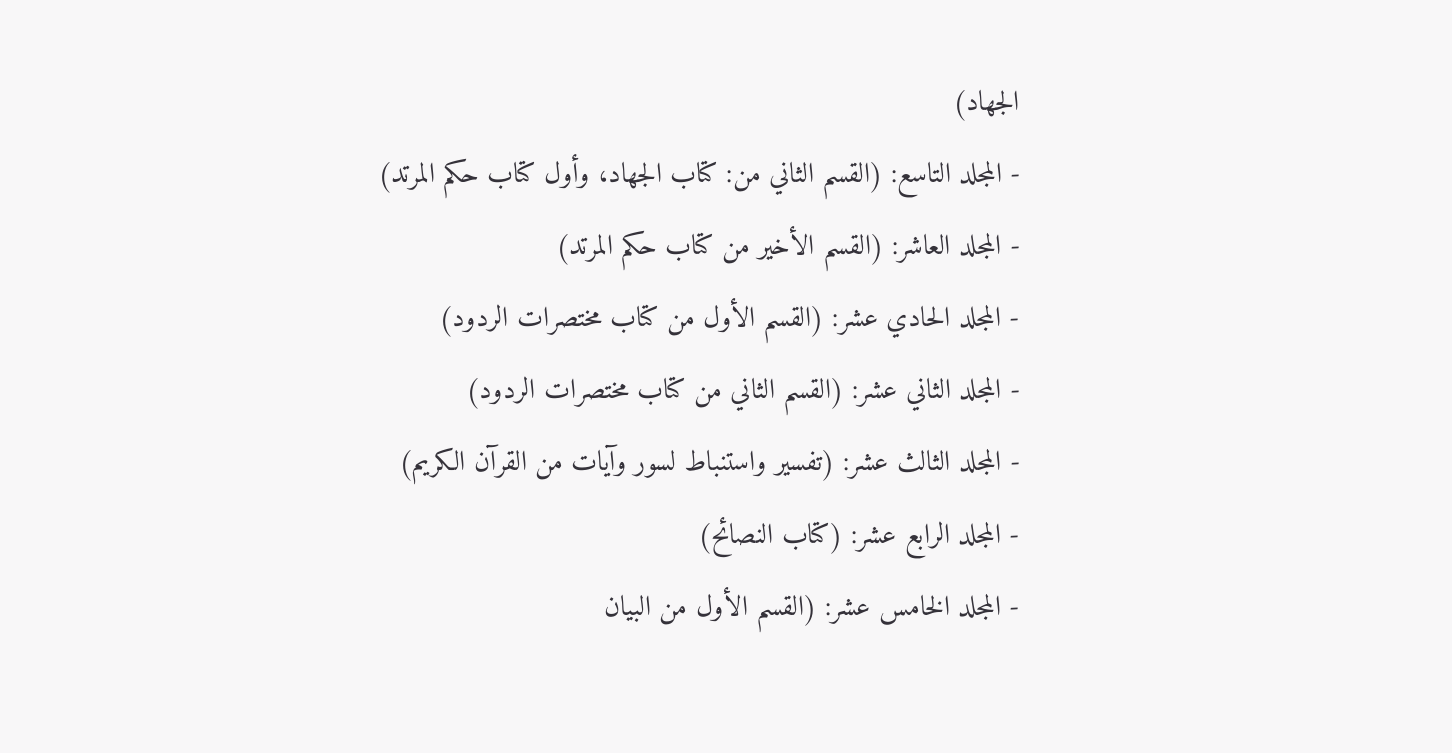الجهاد)
- المجلد التاسع: (القسم الثاني من: كتاب الجهاد، وأول كتاب حكم المرتد)
- المجلد العاشر: (القسم الأخير من كتاب حكم المرتد)
- المجلد الحادي عشر: (القسم الأول من كتاب مختصرات الردود)
- المجلد الثاني عشر: (القسم الثاني من كتاب مختصرات الردود)
- المجلد الثالث عشر: (تفسير واستنباط لسور وآيات من القرآن الكريم)
- المجلد الرابع عشر: (كتاب النصائح)
- المجلد الخامس عشر: (القسم الأول من البيان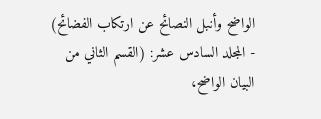الواضح وأنبل النصائح عن ارتكاب الفضائح)
- المجلد السادس عشر: (القسم الثاني من البيان الواضح،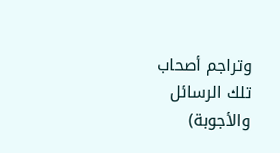وتراجم أصحاب تلك الرسائل والأجوبة)